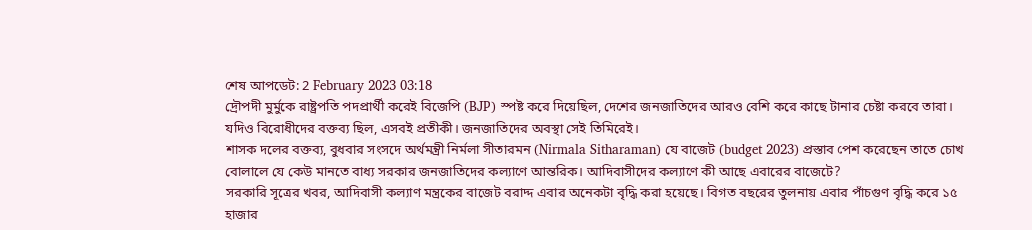শেষ আপডেট: 2 February 2023 03:18
দ্রৌপদী মুর্মুকে রাষ্ট্রপতি পদপ্রার্থী করেই বিজেপি (BJP) স্পষ্ট করে দিয়েছিল, দেশের জনজাতিদের আরও বেশি করে কাছে টানার চেষ্টা করবে তারা। যদিও বিরোধীদের বক্তব্য ছিল, এসবই প্রতীকী। জনজাতিদের অবস্থা সেই তিমিরেই।
শাসক দলের বক্তব্য, বুধবার সংসদে অর্থমন্ত্রী নির্মলা সীতারমন (Nirmala Sitharaman) যে বাজেট (budget 2023) প্রস্তাব পেশ করেছেন তাতে চোখ বোলালে যে কেউ মানতে বাধ্য সরকার জনজাতিদের কল্যাণে আন্তরিক। আদিবাসীদের কল্যাণে কী আছে এবারের বাজেটে?
সরকারি সূত্রের খবর, আদিবাসী কল্যাণ মন্ত্রকের বাজেট বরাদ্দ এবার অনেকটা বৃদ্ধি করা হয়েছে। বিগত বছরের তুলনায় এবার পাঁচগুণ বৃদ্ধি করে ১৫ হাজার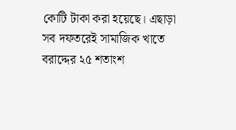কোটি টাকা করা হয়েছে। এছাড়া সব দফতরেই সামাজিক খাতে বরাদ্দের ২৫ শতাংশ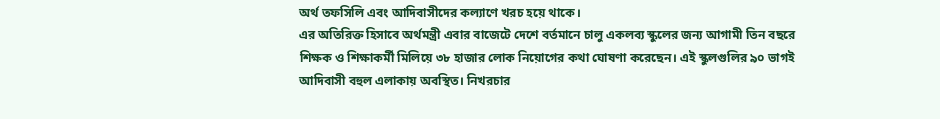অর্থ তফসিলি এবং আদিবাসীদের কল্যাণে খরচ হয়ে থাকে।
এর অতিরিক্ত হিসাবে অর্থমন্ত্রী এবার বাজেটে দেশে বর্তমানে চালু একলব্য স্কুলের জন্য আগামী তিন বছরে শিক্ষক ও শিক্ষাকর্মী মিলিয়ে ৩৮ হাজার লোক নিয়োগের কথা ঘোষণা করেছেন। এই স্কুলগুলির ৯০ ভাগই আদিবাসী বহুল এলাকায় অবস্থিত। নিখরচার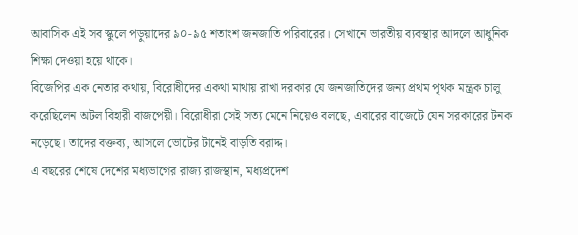আবাসিক এই সব স্কুলে পড়ুয়াদের ৯০-৯৫ শতাংশ জনজাতি পরিবারের। সেখানে ভারতীয় ব্যবস্থার আদলে আধুনিক শিক্ষা দেওয়া হয়ে থাকে।
বিজেপির এক নেতার কথায়, বিরোধীদের একথা মাথায় রাখা দরকার যে জনজাতিদের জন্য প্রথম পৃথক মন্ত্রক চালু করেছিলেন অটল বিহারী বাজপেয়ী। বিরোধীরা সেই সত্য মেনে নিয়েও বলছে, এবারের বাজেটে যেন সরকারের টনক নড়েছে। তাদের বক্তব্য, আসলে ভোটের টানেই বাড়তি বরাদ্দ।
এ বছরের শেষে দেশের মধ্যভাগের রাজ্য রাজস্থান, মধ্যপ্রদেশ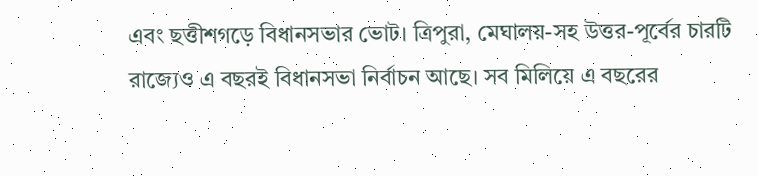এবং ছত্তীশগড়ে বিধানসভার ভোট। ত্রিপুরা, মেঘালয়-সহ উত্তর-পূর্বের চারটি রাজ্যেও এ বছরই বিধানসভা নির্বাচন আছে। সব মিলিয়ে এ বছরের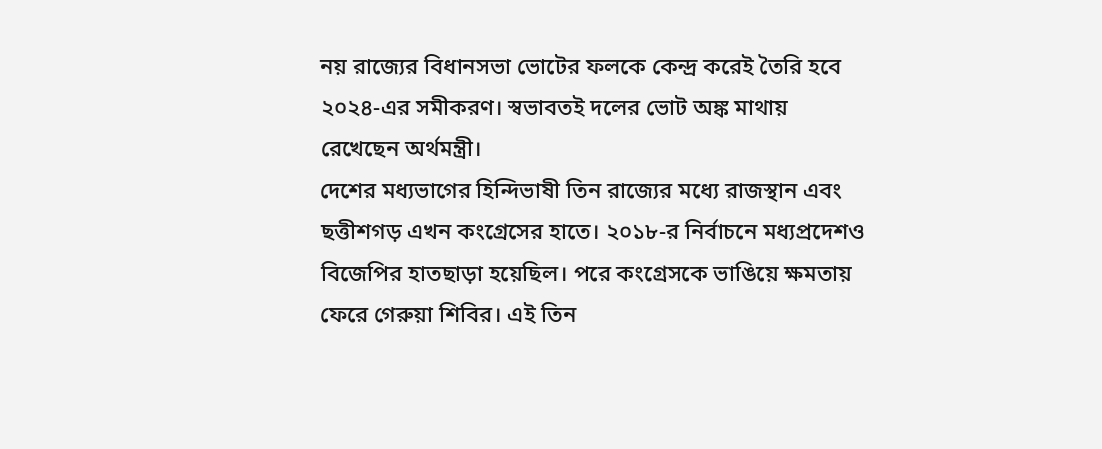নয় রাজ্যের বিধানসভা ভোটের ফলকে কেন্দ্র করেই তৈরি হবে ২০২৪-এর সমীকরণ। স্বভাবতই দলের ভোট অঙ্ক মাথায় রেখেছেন অর্থমন্ত্রী।
দেশের মধ্যভাগের হিন্দিভাষী তিন রাজ্যের মধ্যে রাজস্থান এবং ছত্তীশগড় এখন কংগ্রেসের হাতে। ২০১৮-র নির্বাচনে মধ্যপ্রদেশও বিজেপির হাতছাড়া হয়েছিল। পরে কংগ্রেসকে ভাঙিয়ে ক্ষমতায় ফেরে গেরুয়া শিবির। এই তিন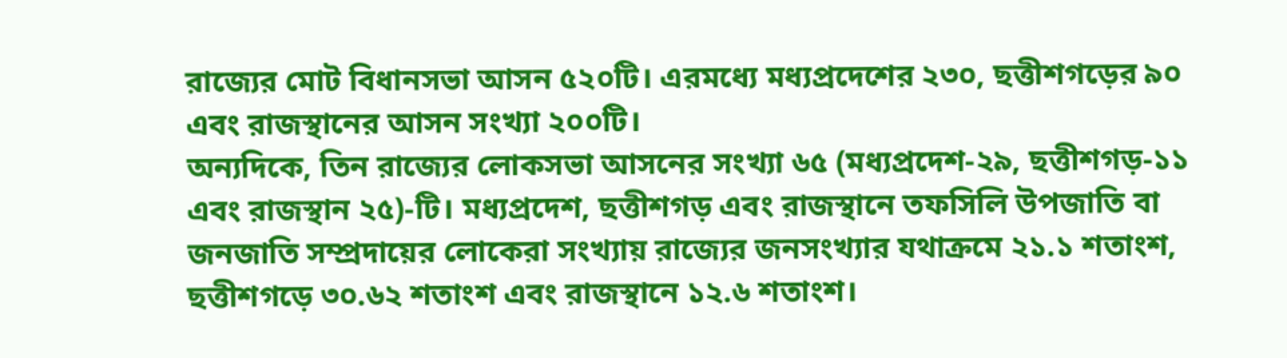রাজ্যের মোট বিধানসভা আসন ৫২০টি। এরমধ্যে মধ্যপ্রদেশের ২৩০, ছত্তীশগড়ের ৯০ এবং রাজস্থানের আসন সংখ্যা ২০০টি।
অন্যদিকে, তিন রাজ্যের লোকসভা আসনের সংখ্যা ৬৫ (মধ্যপ্রদেশ-২৯, ছত্তীশগড়-১১ এবং রাজস্থান ২৫)-টি। মধ্যপ্রদেশ, ছত্তীশগড় এবং রাজস্থানে তফসিলি উপজাতি বা জনজাতি সম্প্রদায়ের লোকেরা সংখ্যায় রাজ্যের জনসংখ্যার যথাক্রমে ২১.১ শতাংশ, ছত্তীশগড়ে ৩০.৬২ শতাংশ এবং রাজস্থানে ১২.৬ শতাংশ।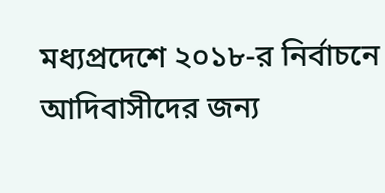মধ্যপ্রদেশে ২০১৮-র নির্বাচনে আদিবাসীদের জন্য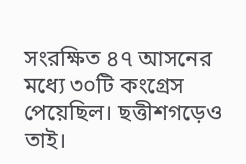সংরক্ষিত ৪৭ আসনের মধ্যে ৩০টি কংগ্রেস পেয়েছিল। ছত্তীশগড়েও তাই।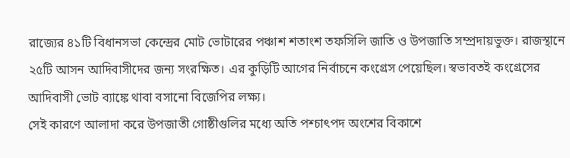রাজ্যের ৪১টি বিধানসভা কেন্দ্রের মোট ভোটারের পঞ্চাশ শতাংশ তফসিলি জাতি ও উপজাতি সম্প্রদায়ভুক্ত। রাজস্থানে ২৫টি আসন আদিবাসীদের জন্য সংরক্ষিত। এর কুড়িটি আগের নির্বাচনে কংগ্রেস পেয়েছিল। স্বভাবতই কংগ্রেসের আদিবাসী ভোট ব্যাঙ্কে থাবা বসানো বিজেপির লক্ষ্য।
সেই কারণে আলাদা করে উপজাতী গোষ্ঠীগুলির মধ্যে অতি পশ্চাৎপদ অংশের বিকাশে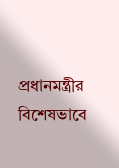প্রধানমন্ত্রীর বিশেষভাবে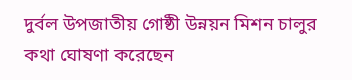দুর্বল উপজাতীয় গোষ্ঠী উন্নয়ন মিশন চালুর কথা ঘোষণা করেছেন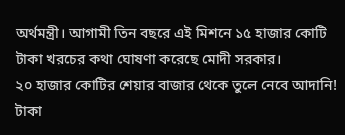অর্থমন্ত্রী। আগামী তিন বছরে এই মিশনে ১৫ হাজার কোটি টাকা খরচের কথা ঘোষণা করেছে মোদী সরকার।
২০ হাজার কোটির শেয়ার বাজার থেকে তুলে নেবে আদানি! টাকা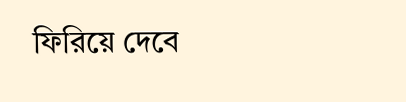ফিরিয়ে দেবে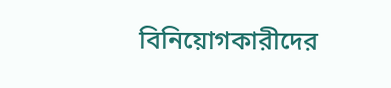বিনিয়োগকারীদের